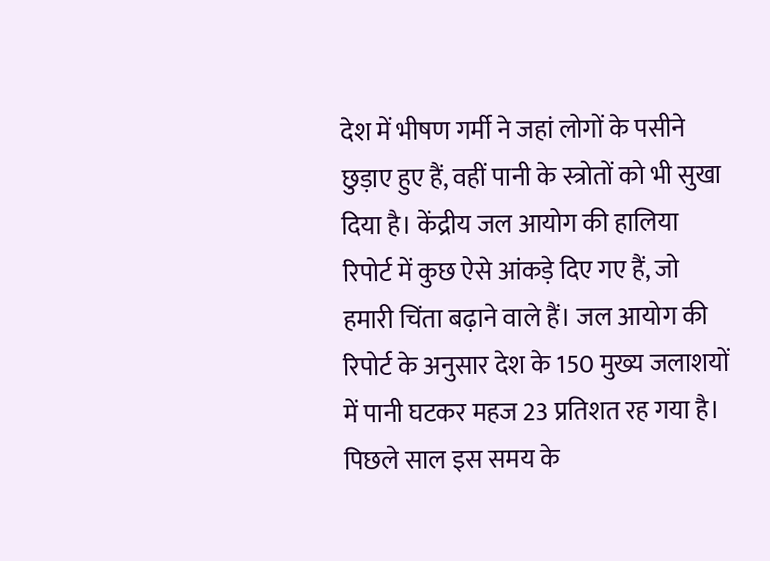देश में भीषण गर्मी ने जहां लोगों के पसीने छुड़ाए हुए हैं, वहीं पानी के स्त्रोतों को भी सुखा दिया है। केंद्रीय जल आयोग की हालिया रिपोर्ट में कुछ ऐसे आंकड़े दिए गए हैं, जो हमारी चिंता बढ़ाने वाले हैं। जल आयोग की रिपोर्ट के अनुसार देश के 150 मुख्य जलाशयों में पानी घटकर महज 23 प्रतिशत रह गया है। पिछले साल इस समय के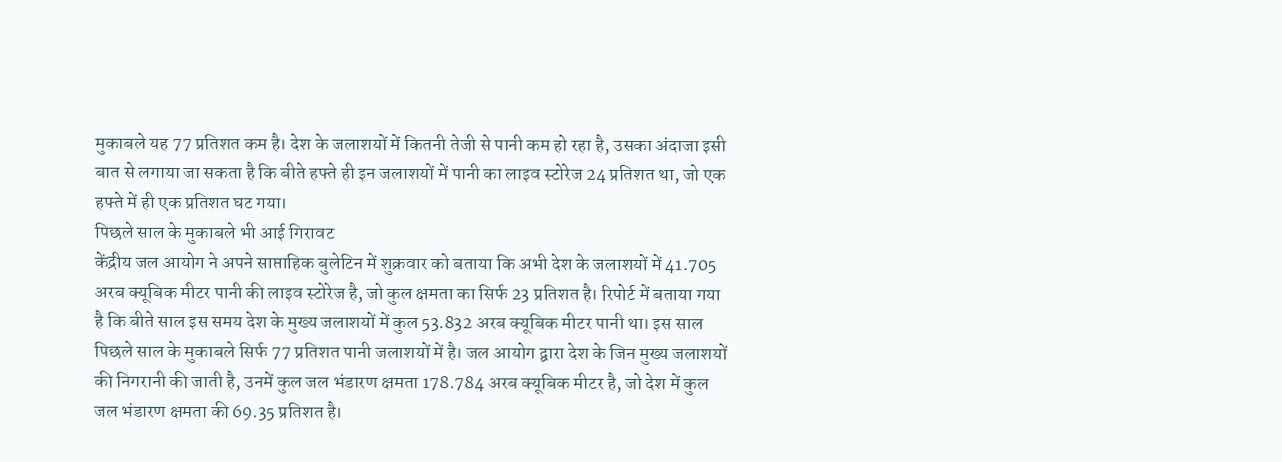मुकाबले यह 77 प्रतिशत कम है। देश के जलाशयों में कितनी तेजी से पानी कम हो रहा है, उसका अंदाजा इसी बात से लगाया जा सकता है कि बीते हफ्ते ही इन जलाशयों में पानी का लाइव स्टोरेज 24 प्रतिशत था, जो एक हफ्ते में ही एक प्रतिशत घट गया।
पिछले साल के मुकाबले भी आई गिरावट
केंद्रीय जल आयोग ने अपने साप्ताहिक बुलेटिन में शुक्रवार को बताया कि अभी देश के जलाशयों में 41.705 अरब क्यूबिक मीटर पानी की लाइव स्टोरेज है, जो कुल क्षमता का सिर्फ 23 प्रतिशत है। रिपोर्ट में बताया गया है कि बीते साल इस समय देश के मुख्य जलाशयों में कुल 53.832 अरब क्यूबिक मीटर पानी था। इस साल पिछले साल के मुकाबले सिर्फ 77 प्रतिशत पानी जलाशयों में है। जल आयोग द्वारा देश के जिन मुख्य जलाशयों की निगरानी की जाती है, उनमें कुल जल भंडारण क्षमता 178.784 अरब क्यूबिक मीटर है, जो देश में कुल जल भंडारण क्षमता की 69.35 प्रतिशत है।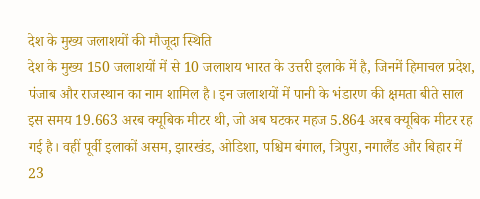देश के मुख्य जलाशयों की मौजूदा स्थिति
देश के मुख्य 150 जलाशयों में से 10 जलाशय भारत के उत्तरी इलाके में है, जिनमें हिमाचल प्रदेश, पंजाब और राजस्थान का नाम शामिल है। इन जलाशयों में पानी के भंडारण की क्षमता बीते साल इस समय 19.663 अरब क्यूबिक मीटर थी, जो अब घटकर महज 5.864 अरब क्यूबिक मीटर रह गई है। वहीं पूर्वी इलाकों असम, झारखंड, ओडिशा, पश्चिम बंगाल, त्रिपुरा, नगालैंड और बिहार में 23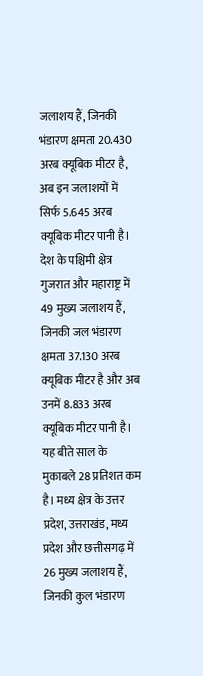जलाशय हैं, जिनकी भंडारण क्षमता 20.430 अरब क्यूबिक मीटर है, अब इन जलाशयों में सिर्फ 5.645 अरब क्यूबिक मीटर पानी है।
देश के पश्चिमी क्षेत्र गुजरात और महाराष्ट्र में 49 मुख्य जलाशय हैं, जिनकी जल भंडारण क्षमता 37.130 अरब क्यूबिक मीटर है और अब उनमें 8.833 अरब क्यूबिक मीटर पानी है। यह बीते साल के मुकाबले 28 प्रतिशत कम है। मध्य क्षेत्र के उत्तर प्रदेश, उत्तराखंड, मध्य प्रदेश और छत्तीसगढ़ में 26 मुख्य जलाशय हैं, जिनकी कुल भंडारण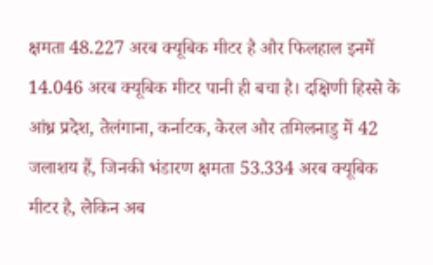क्षमता 48.227 अरब क्यूबिक मीटर है और फिलहाल इनमें 14.046 अरब क्यूबिक मीटर पानी ही बचा है। दक्षिणी हिस्से के आंध्र प्रदेश, तेलंगाना, कर्नाटक, केरल और तमिलनाडु में 42 जलाशय हैं, जिनकी भंडारण क्षमता 53.334 अरब क्यूबिक मीटर है, लेकिन अब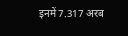इनमें 7.317 अरब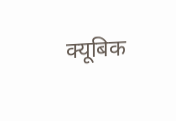क्यूबिक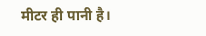मीटर ही पानी है।